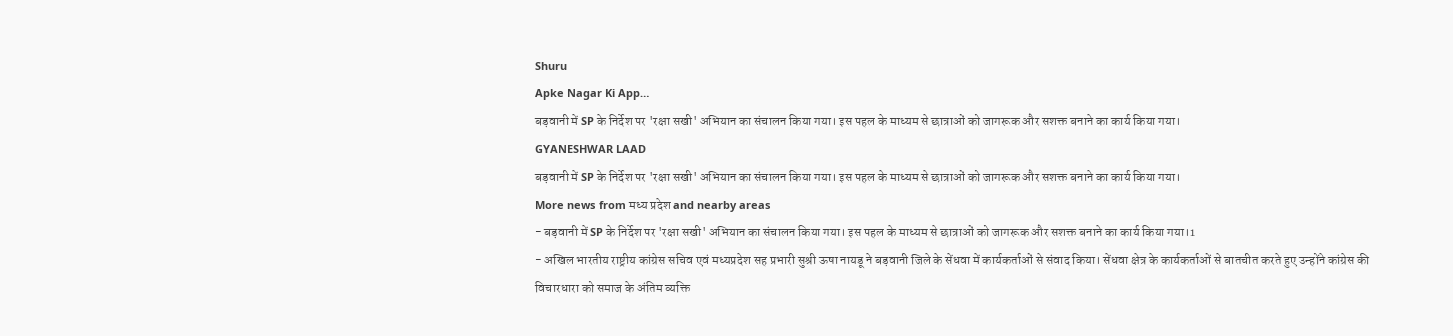Shuru
Apke Nagar Ki App…
बड़वानी में SP के निर्देश पर 'रक्षा सखी' अभियान का संचालन किया गया। इस पहल के माध्यम से छात्राओं को जागरूक और सशक्त बनाने का कार्य किया गया।
GYANESHWAR LAAD
बड़वानी में SP के निर्देश पर 'रक्षा सखी' अभियान का संचालन किया गया। इस पहल के माध्यम से छात्राओं को जागरूक और सशक्त बनाने का कार्य किया गया।
More news from मध्य प्रदेश and nearby areas
- बड़वानी में SP के निर्देश पर 'रक्षा सखी' अभियान का संचालन किया गया। इस पहल के माध्यम से छात्राओं को जागरूक और सशक्त बनाने का कार्य किया गया।1
- अखिल भारतीय राष्ट्रीय कांग्रेस सचिव एवं मध्यप्रदेश सह प्रभारी सुश्री ऊषा नायडू ने बड़वानी जिले के सेंधवा में कार्यकर्ताओं से संवाद किया। सेंधवा क्षेत्र के कार्यकर्ताओं से बातचीत करते हुए उन्होंने कांग्रेस की विचारधारा को समाज के अंतिम व्यक्ति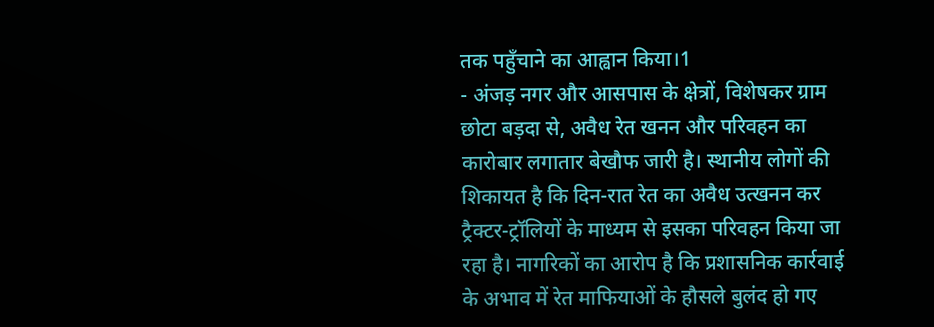तक पहुँचाने का आह्वान किया।1
- अंजड़ नगर और आसपास के क्षेत्रों, विशेषकर ग्राम छोटा बड़दा से, अवैध रेत खनन और परिवहन का कारोबार लगातार बेखौफ जारी है। स्थानीय लोगों की शिकायत है कि दिन-रात रेत का अवैध उत्खनन कर ट्रैक्टर-ट्रॉलियों के माध्यम से इसका परिवहन किया जा रहा है। नागरिकों का आरोप है कि प्रशासनिक कार्रवाई के अभाव में रेत माफियाओं के हौसले बुलंद हो गए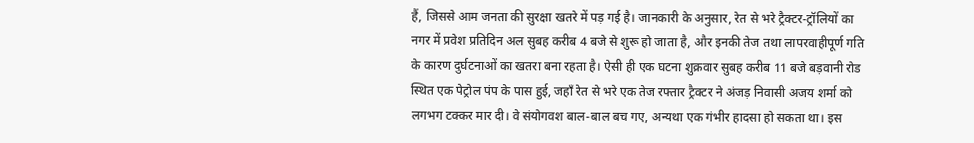हैं, जिससे आम जनता की सुरक्षा खतरे में पड़ गई है। जानकारी के अनुसार, रेत से भरे ट्रैक्टर-ट्रॉलियों का नगर में प्रवेश प्रतिदिन अल सुबह करीब 4 बजे से शुरू हो जाता है, और इनकी तेज तथा लापरवाहीपूर्ण गति के कारण दुर्घटनाओं का खतरा बना रहता है। ऐसी ही एक घटना शुक्रवार सुबह करीब 11 बजे बड़वानी रोड स्थित एक पेट्रोल पंप के पास हुई, जहाँ रेत से भरे एक तेज रफ्तार ट्रैक्टर ने अंजड़ निवासी अजय शर्मा को लगभग टक्कर मार दी। वे संयोगवश बाल-बाल बच गए, अन्यथा एक गंभीर हादसा हो सकता था। इस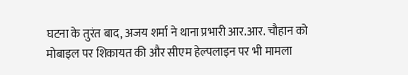घटना के तुरंत बाद, अजय शर्मा ने थाना प्रभारी आर.आर. चौहान को मोबाइल पर शिकायत की और सीएम हेल्पलाइन पर भी मामला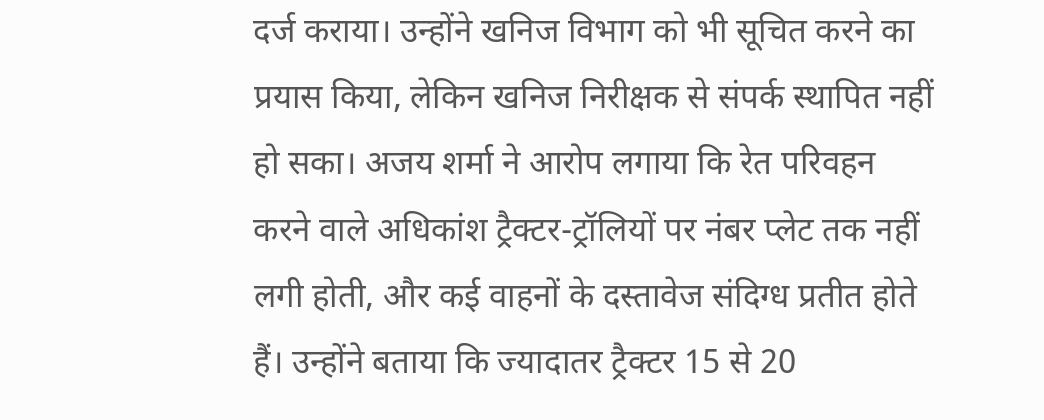दर्ज कराया। उन्होंने खनिज विभाग को भी सूचित करने का प्रयास किया, लेकिन खनिज निरीक्षक से संपर्क स्थापित नहीं हो सका। अजय शर्मा ने आरोप लगाया कि रेत परिवहन करने वाले अधिकांश ट्रैक्टर-ट्रॉलियों पर नंबर प्लेट तक नहीं लगी होती, और कई वाहनों के दस्तावेज संदिग्ध प्रतीत होते हैं। उन्होंने बताया कि ज्यादातर ट्रैक्टर 15 से 20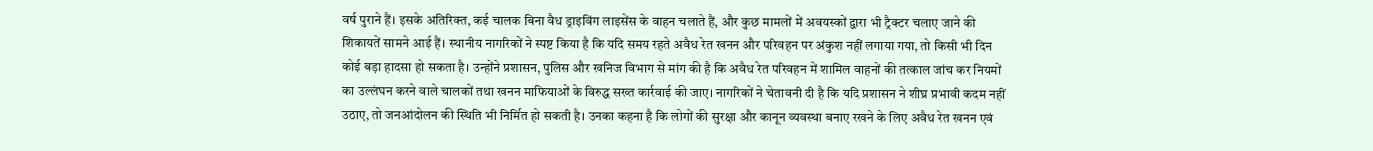वर्ष पुराने हैं। इसके अतिरिक्त, कई चालक बिना वैध ड्राइविंग लाइसेंस के वाहन चलाते हैं, और कुछ मामलों में अवयस्कों द्वारा भी ट्रैक्टर चलाए जाने की शिकायतें सामने आई हैं। स्थानीय नागरिकों ने स्पष्ट किया है कि यदि समय रहते अवैध रेत खनन और परिवहन पर अंकुश नहीं लगाया गया, तो किसी भी दिन कोई बड़ा हादसा हो सकता है। उन्होंने प्रशासन, पुलिस और खनिज विभाग से मांग की है कि अवैध रेत परिवहन में शामिल वाहनों की तत्काल जांच कर नियमों का उल्लंघन करने वाले चालकों तथा खनन माफियाओं के विरुद्ध सख्त कार्रवाई की जाए। नागरिकों ने चेतावनी दी है कि यदि प्रशासन ने शीघ्र प्रभावी कदम नहीं उठाए, तो जनआंदोलन की स्थिति भी निर्मित हो सकती है। उनका कहना है कि लोगों की सुरक्षा और कानून व्यवस्था बनाए रखने के लिए अवैध रेत खनन एवं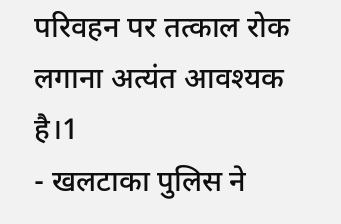परिवहन पर तत्काल रोक लगाना अत्यंत आवश्यक है।1
- खलटाका पुलिस ने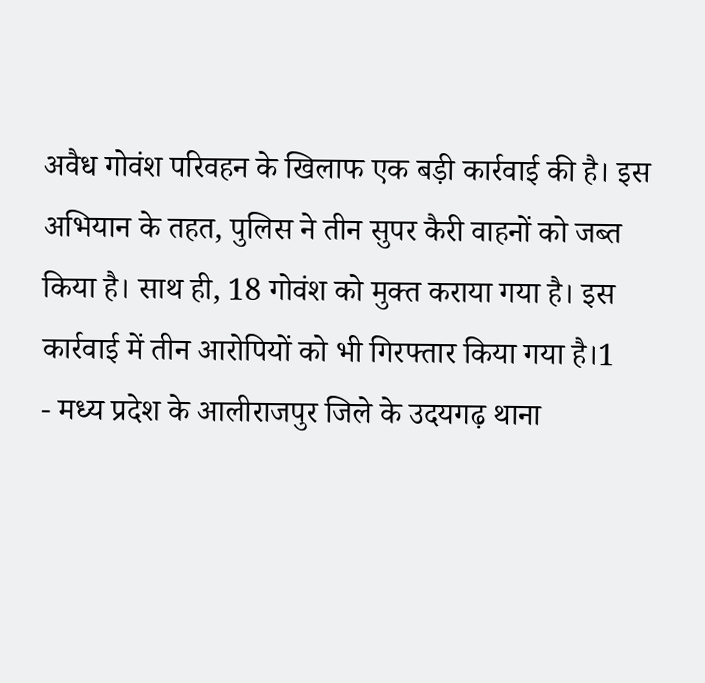अवैध गोवंश परिवहन के खिलाफ एक बड़ी कार्रवाई की है। इस अभियान के तहत, पुलिस ने तीन सुपर कैरी वाहनों को जब्त किया है। साथ ही, 18 गोवंश को मुक्त कराया गया है। इस कार्रवाई में तीन आरोपियों को भी गिरफ्तार किया गया है।1
- मध्य प्रदेश के आलीराजपुर जिले के उदयगढ़ थाना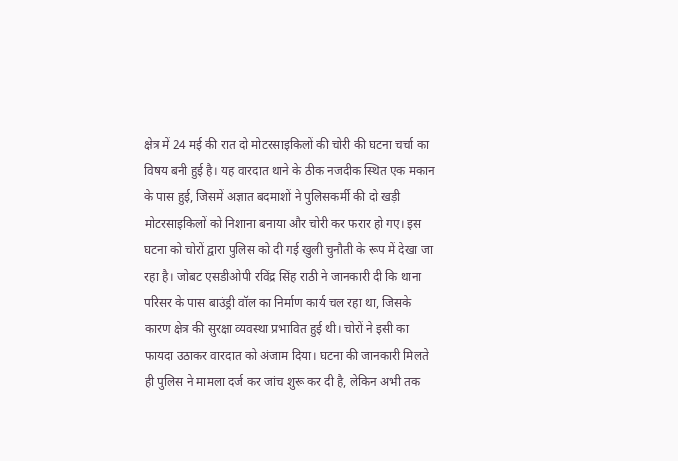क्षेत्र में 24 मई की रात दो मोटरसाइकिलों की चोरी की घटना चर्चा का विषय बनी हुई है। यह वारदात थाने के ठीक नजदीक स्थित एक मकान के पास हुई, जिसमें अज्ञात बदमाशों ने पुलिसकर्मी की दो खड़ी मोटरसाइकिलों को निशाना बनाया और चोरी कर फरार हो गए। इस घटना को चोरों द्वारा पुलिस को दी गई खुली चुनौती के रूप में देखा जा रहा है। जोबट एसडीओपी रविंद्र सिंह राठी ने जानकारी दी कि थाना परिसर के पास बाउंड्री वॉल का निर्माण कार्य चल रहा था, जिसके कारण क्षेत्र की सुरक्षा व्यवस्था प्रभावित हुई थी। चोरों ने इसी का फायदा उठाकर वारदात को अंजाम दिया। घटना की जानकारी मिलते ही पुलिस ने मामला दर्ज कर जांच शुरू कर दी है, लेकिन अभी तक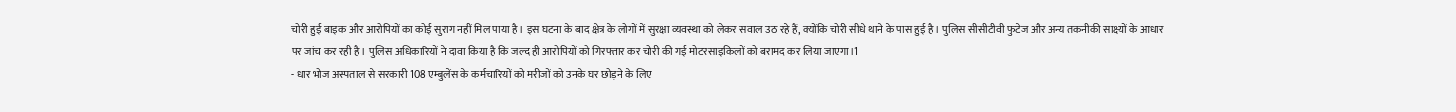चोरी हुई बाइक और आरोपियों का कोई सुराग नहीं मिल पाया है। इस घटना के बाद क्षेत्र के लोगों में सुरक्षा व्यवस्था को लेकर सवाल उठ रहे हैं, क्योंकि चोरी सीधे थाने के पास हुई है। पुलिस सीसीटीवी फुटेज और अन्य तकनीकी साक्ष्यों के आधार पर जांच कर रही है। पुलिस अधिकारियों ने दावा किया है कि जल्द ही आरोपियों को गिरफ्तार कर चोरी की गई मोटरसाइकिलों को बरामद कर लिया जाएगा।1
- धार भोज अस्पताल से सरकारी 108 एम्बुलेंस के कर्मचारियों को मरीजों को उनके घर छोड़ने के लिए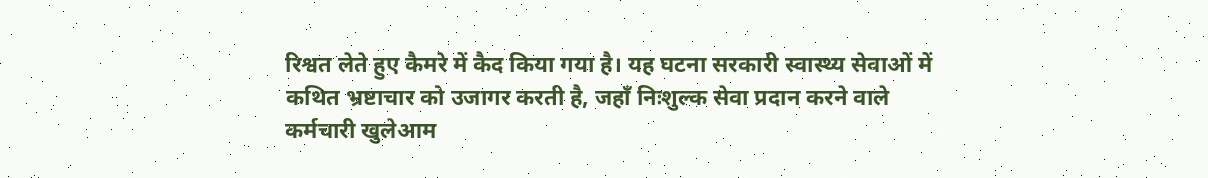रिश्वत लेते हुए कैमरे में कैद किया गया है। यह घटना सरकारी स्वास्थ्य सेवाओं में कथित भ्रष्टाचार को उजागर करती है, जहाँ निःशुल्क सेवा प्रदान करने वाले कर्मचारी खुलेआम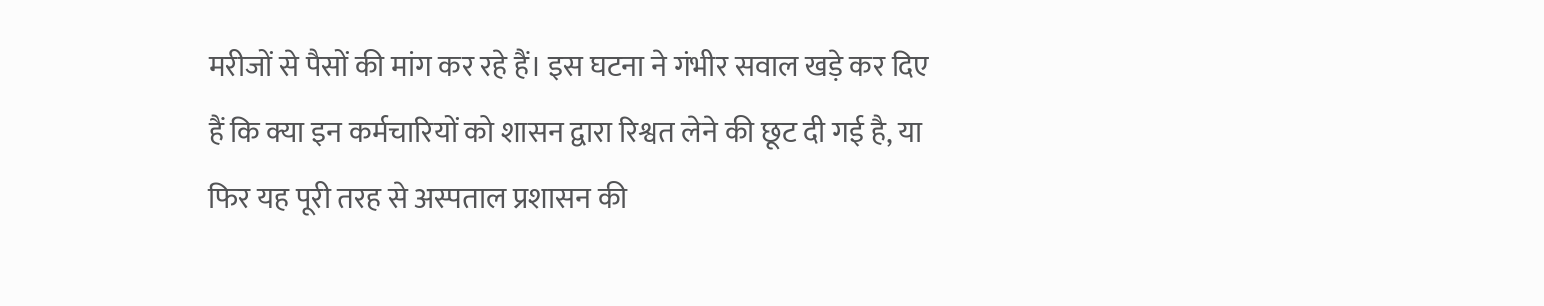मरीजों से पैसों की मांग कर रहे हैं। इस घटना ने गंभीर सवाल खड़े कर दिए हैं कि क्या इन कर्मचारियों को शासन द्वारा रिश्वत लेने की छूट दी गई है, या फिर यह पूरी तरह से अस्पताल प्रशासन की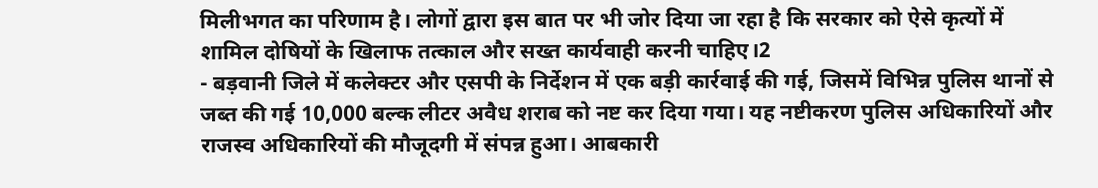मिलीभगत का परिणाम है। लोगों द्वारा इस बात पर भी जोर दिया जा रहा है कि सरकार को ऐसे कृत्यों में शामिल दोषियों के खिलाफ तत्काल और सख्त कार्यवाही करनी चाहिए।2
- बड़वानी जिले में कलेक्टर और एसपी के निर्देशन में एक बड़ी कार्रवाई की गई, जिसमें विभिन्न पुलिस थानों से जब्त की गई 10,000 बल्क लीटर अवैध शराब को नष्ट कर दिया गया। यह नष्टीकरण पुलिस अधिकारियों और राजस्व अधिकारियों की मौजूदगी में संपन्न हुआ। आबकारी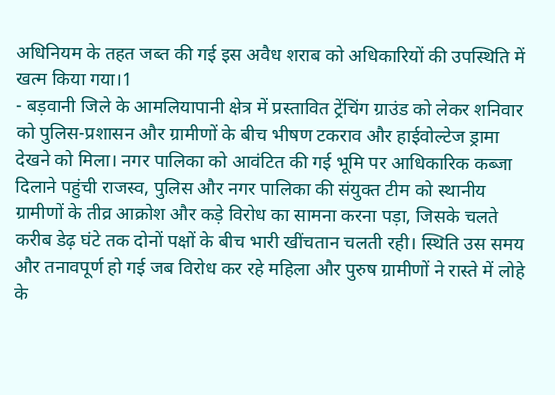अधिनियम के तहत जब्त की गई इस अवैध शराब को अधिकारियों की उपस्थिति में खत्म किया गया।1
- बड़वानी जिले के आमलियापानी क्षेत्र में प्रस्तावित ट्रेंचिंग ग्राउंड को लेकर शनिवार को पुलिस-प्रशासन और ग्रामीणों के बीच भीषण टकराव और हाईवोल्टेज ड्रामा देखने को मिला। नगर पालिका को आवंटित की गई भूमि पर आधिकारिक कब्जा दिलाने पहुंची राजस्व, पुलिस और नगर पालिका की संयुक्त टीम को स्थानीय ग्रामीणों के तीव्र आक्रोश और कड़े विरोध का सामना करना पड़ा, जिसके चलते करीब डेढ़ घंटे तक दोनों पक्षों के बीच भारी खींचतान चलती रही। स्थिति उस समय और तनावपूर्ण हो गई जब विरोध कर रहे महिला और पुरुष ग्रामीणों ने रास्ते में लोहे के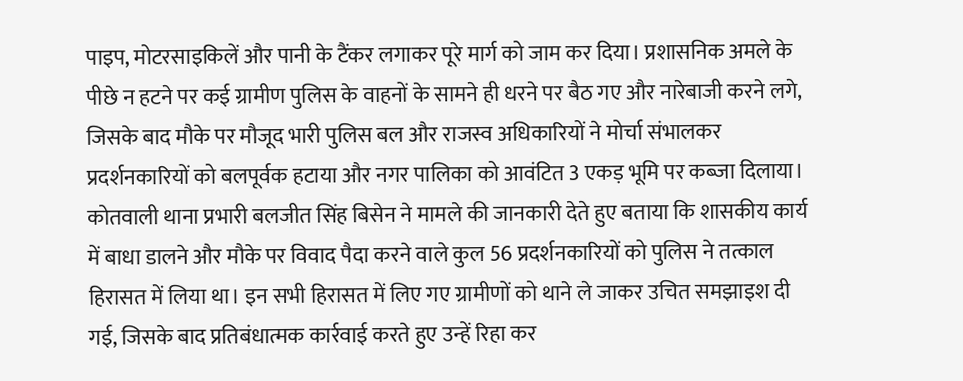पाइप, मोटरसाइकिलें और पानी के टैंकर लगाकर पूरे मार्ग को जाम कर दिया। प्रशासनिक अमले के पीछे न हटने पर कई ग्रामीण पुलिस के वाहनों के सामने ही धरने पर बैठ गए और नारेबाजी करने लगे, जिसके बाद मौके पर मौजूद भारी पुलिस बल और राजस्व अधिकारियों ने मोर्चा संभालकर प्रदर्शनकारियों को बलपूर्वक हटाया और नगर पालिका को आवंटित 3 एकड़ भूमि पर कब्जा दिलाया। कोतवाली थाना प्रभारी बलजीत सिंह बिसेन ने मामले की जानकारी देते हुए बताया कि शासकीय कार्य में बाधा डालने और मौके पर विवाद पैदा करने वाले कुल 56 प्रदर्शनकारियों को पुलिस ने तत्काल हिरासत में लिया था। इन सभी हिरासत में लिए गए ग्रामीणों को थाने ले जाकर उचित समझाइश दी गई, जिसके बाद प्रतिबंधात्मक कार्रवाई करते हुए उन्हें रिहा कर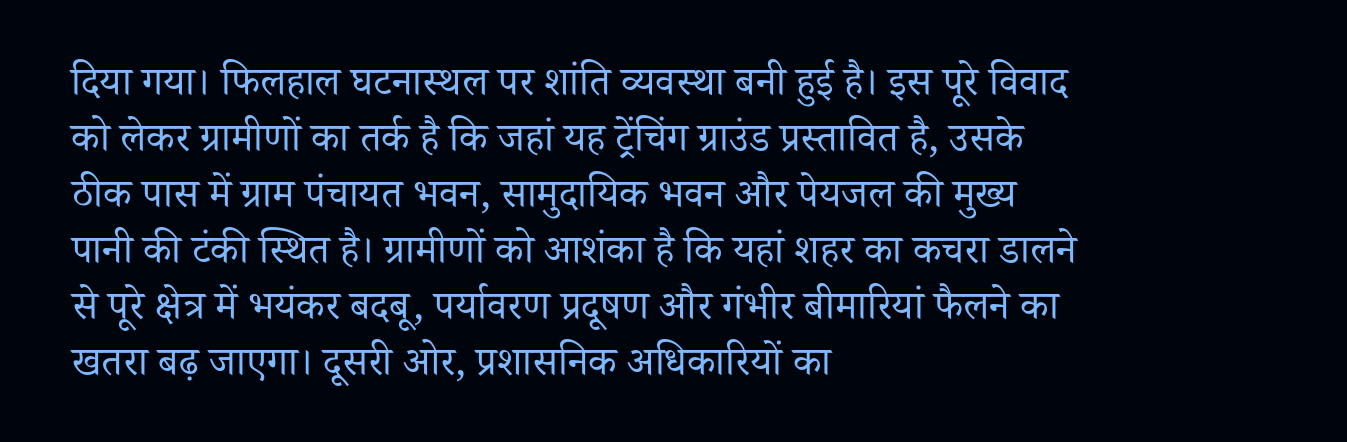दिया गया। फिलहाल घटनास्थल पर शांति व्यवस्था बनी हुई है। इस पूरे विवाद को लेकर ग्रामीणों का तर्क है कि जहां यह ट्रेंचिंग ग्राउंड प्रस्तावित है, उसके ठीक पास में ग्राम पंचायत भवन, सामुदायिक भवन और पेयजल की मुख्य पानी की टंकी स्थित है। ग्रामीणों को आशंका है कि यहां शहर का कचरा डालने से पूरे क्षेत्र में भयंकर बदबू, पर्यावरण प्रदूषण और गंभीर बीमारियां फैलने का खतरा बढ़ जाएगा। दूसरी ओर, प्रशासनिक अधिकारियों का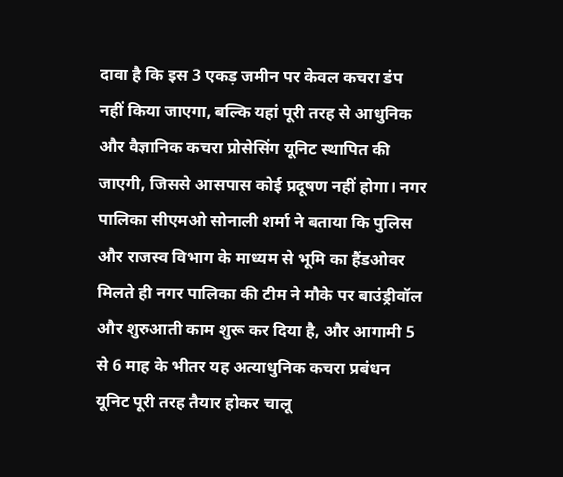दावा है कि इस 3 एकड़ जमीन पर केवल कचरा डंप नहीं किया जाएगा, बल्कि यहां पूरी तरह से आधुनिक और वैज्ञानिक कचरा प्रोसेसिंग यूनिट स्थापित की जाएगी, जिससे आसपास कोई प्रदूषण नहीं होगा। नगर पालिका सीएमओ सोनाली शर्मा ने बताया कि पुलिस और राजस्व विभाग के माध्यम से भूमि का हैंडओवर मिलते ही नगर पालिका की टीम ने मौके पर बाउंड्रीवॉल और शुरुआती काम शुरू कर दिया है, और आगामी 5 से 6 माह के भीतर यह अत्याधुनिक कचरा प्रबंधन यूनिट पूरी तरह तैयार होकर चालू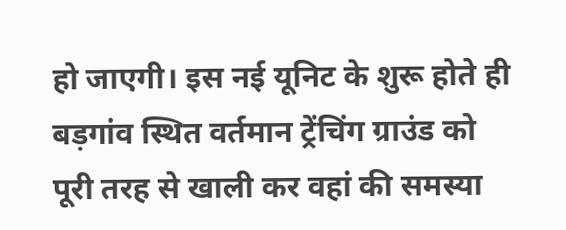हो जाएगी। इस नई यूनिट के शुरू होते ही बड़गांव स्थित वर्तमान ट्रेंचिंग ग्राउंड को पूरी तरह से खाली कर वहां की समस्या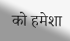को हमेशा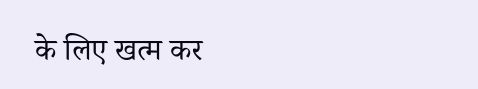के लिए खत्म कर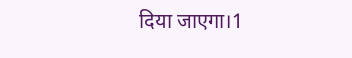दिया जाएगा।1